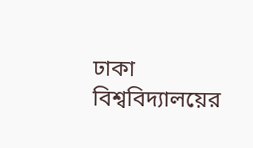ঢাকা বিশ্ববিদ্যালয়ের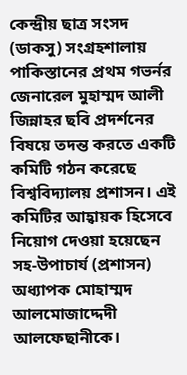কেন্দ্রীয় ছাত্র সংসদ (ডাকসু) সংগ্রহশালায় পাকিস্তানের প্রথম গভর্নর জেনারেল মুহাম্মদ আলী জিন্নাহর ছবি প্রদর্শনের বিষয়ে তদন্ত করতে একটি কমিটি গঠন করেছে বিশ্ববিদ্যালয় প্রশাসন। এই কমিটির আহ্বায়ক হিসেবে নিয়োগ দেওয়া হয়েছেন সহ-উপাচার্য (প্রশাসন) অধ্যাপক মোহাম্মদ আলমোজাদ্দেদী আলফেছানীকে।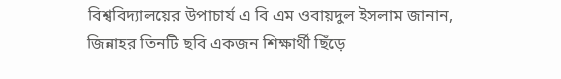বিশ্ববিদ্যালয়ের উপাচার্য এ বি এম ওবায়দুল ইসলাম জানান, জিন্নাহর তিনটি ছবি একজন শিক্ষার্থী ছিঁড়ে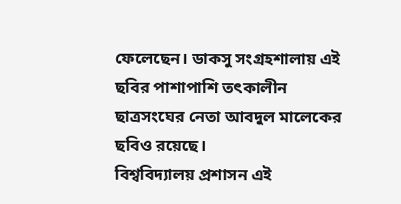ফেলেছেন। ডাকসু সংগ্রহশালায় এই ছবির পাশাপাশি তৎকালীন ছাত্রসংঘের নেতা আবদুল মালেকের ছবিও রয়েছে।
বিশ্ববিদ্যালয় প্রশাসন এই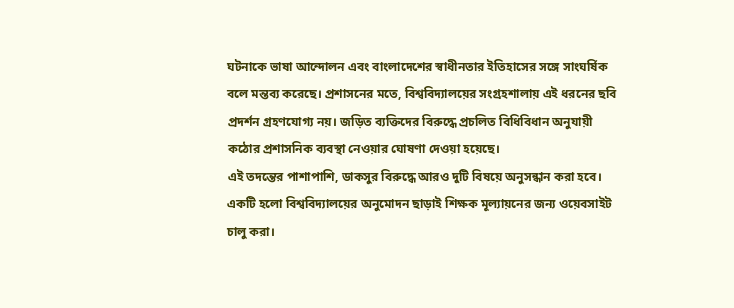ঘটনাকে ভাষা আন্দোলন এবং বাংলাদেশের স্বাধীনতার ইতিহাসের সঙ্গে সাংঘর্ষিক বলে মন্তব্য করেছে। প্রশাসনের মতে, বিশ্ববিদ্যালয়ের সংগ্রহশালায় এই ধরনের ছবি প্রদর্শন গ্রহণযোগ্য নয়। জড়িত ব্যক্তিদের বিরুদ্ধে প্রচলিত বিধিবিধান অনুযায়ী কঠোর প্রশাসনিক ব্যবস্থা নেওয়ার ঘোষণা দেওয়া হয়েছে।
এই তদন্তের পাশাপাশি, ডাকসুর বিরুদ্ধে আরও দুটি বিষয়ে অনুসন্ধান করা হবে। একটি হলো বিশ্ববিদ্যালয়ের অনুমোদন ছাড়াই শিক্ষক মূল্যায়নের জন্য ওয়েবসাইট চালু করা।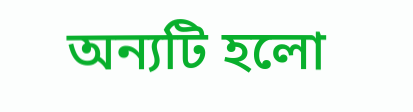অন্যটি হলো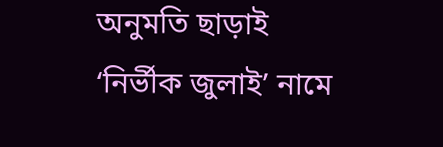অনুমতি ছাড়াই ‘নির্ভীক জুলাই’ নামে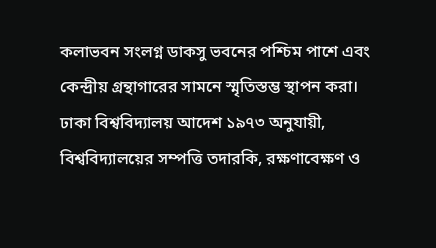কলাভবন সংলগ্ন ডাকসু ভবনের পশ্চিম পাশে এবং কেন্দ্রীয় গ্রন্থাগারের সামনে স্মৃতিস্তম্ভ স্থাপন করা।
ঢাকা বিশ্ববিদ্যালয় আদেশ ১৯৭৩ অনুযায়ী, বিশ্ববিদ্যালয়ের সম্পত্তি তদারকি, রক্ষণাবেক্ষণ ও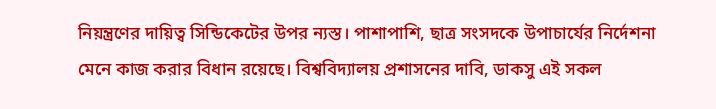নিয়ন্ত্রণের দায়িত্ব সিন্ডিকেটের উপর ন্যস্ত। পাশাপাশি, ছাত্র সংসদকে উপাচার্যের নির্দেশনা মেনে কাজ করার বিধান রয়েছে। বিশ্ববিদ্যালয় প্রশাসনের দাবি, ডাকসু এই সকল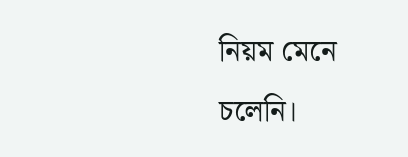নিয়ম মেনে চলেনি।